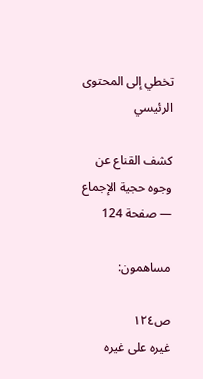تخطي إلى المحتوى الرئيسي

كشف القناع عن وجوه حجية الإجماع — صفحة 124

مساهمون:

ص١٢٤
غيره على غيره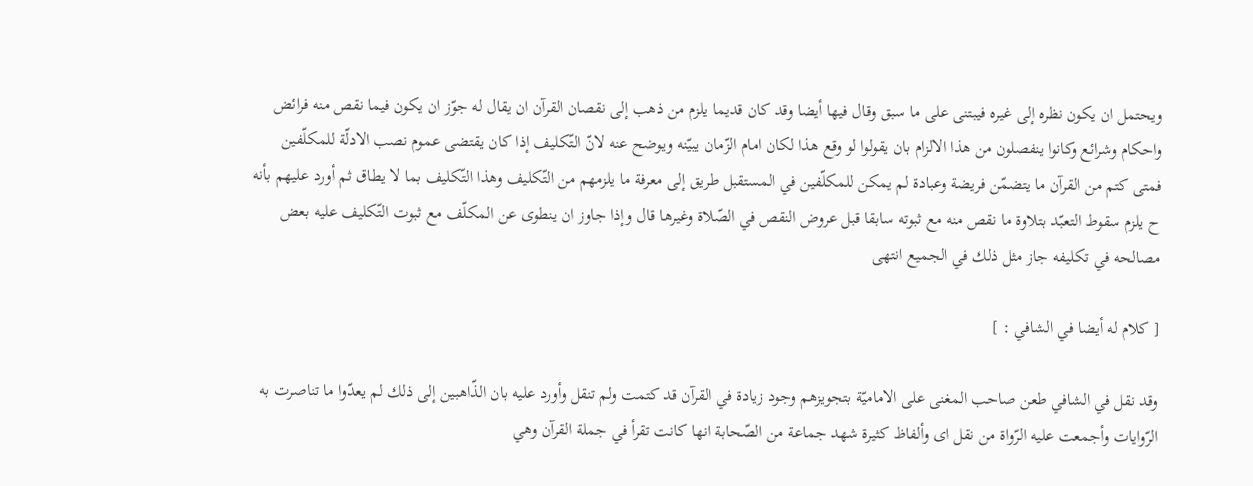ويحتمل ان يكون نظره إلى غيره فيبتنى على ما سبق وقال فيها أيضا وقد كان قديما يلزم من ذهب إلى نقصان القرآن ان يقال له جوّز ان يكون فيما نقص منه فرائض واحكام وشرائع وكانوا ينفصلون من هذا الالزام بان يقولوا لو وقع هذا لكان امام الزّمان يبيّنه ويوضح عنه لانّ التّكليف إذا كان يقتضى عموم نصب الادلّة للمكلّفين فمتى كتم من القرآن ما يتضمّن فريضة وعبادة لم يمكن للمكلّفين في المستقبل طريق إلى معرفة ما يلزمهم من التّكليف وهذا التّكليف بما لا يطاق ثم أورد عليهم بأنه ح يلزم سقوط التعبّد بتلاوة ما نقص منه مع ثبوته سابقا قبل عروض النقص في الصّلاة وغيرها قال وإذا جاوز ان ينطوى عن المكلّف مع ثبوت التّكليف عليه بعض مصالحه في تكليفه جاز مثل ذلك في الجميع انتهى

[ كلام له أيضا في الشافي : ]

وقد نقل في الشافي طعن صاحب المغنى على الاماميّة بتجويزهم وجود زيادة في القرآن قد كتمت ولم تنقل وأورد عليه بان الذّاهبين إلى ذلك لم يعدّوا ما تناصرت به الرّوايات وأجمعت عليه الرّواة من نقل اى وألفاظ كثيرة شهد جماعة من الصّحابة انها كانت تقرأ في جملة القرآن وهي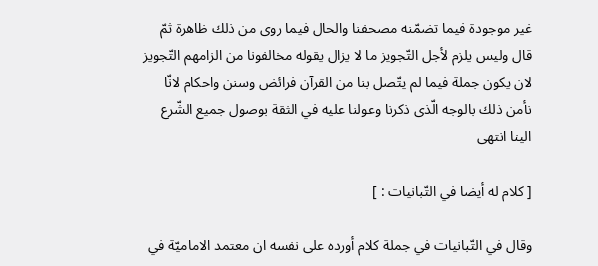غير موجودة فيما تضمّنه مصحفنا والحال فيما روى من ذلك ظاهرة ثمّ قال وليس يلزم لأجل التّجويز ما لا يزال يقوله مخالفونا من الزامهم التّجويز لان يكون جملة فيما لم يتّصل بنا من القرآن فرائض وسنن واحكام لانّا نأمن ذلك بالوجه الّذى ذكرنا وعولنا عليه في الثقة بوصول جميع الشّرع الينا انتهى

[ كلام له أيضا في التّبانيات : ]

وقال في التّبانيات في جملة كلام أورده على نفسه ان معتمد الاماميّة في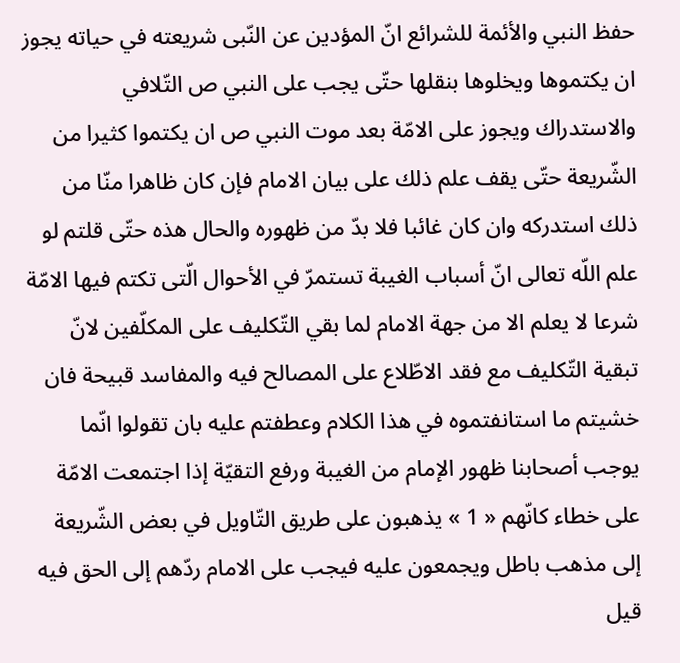حفظ النبي والأئمة للشرائع انّ المؤدين عن النّبى شريعته في حياته يجوز ان يكتموها ويخلوها بنقلها حتّى يجب على النبي ص التّلافي والاستدراك ويجوز على الامّة بعد موت النبي ص ان يكتموا كثيرا من الشّريعة حتّى يقف علم ذلك على بيان الامام فإن كان ظاهرا منّا من ذلك استدركه وان كان غائبا فلا بدّ من ظهوره والحال هذه حتّى قلتم لو علم اللّه تعالى انّ أسباب الغيبة تستمرّ في الأحوال الّتى تكتم فيها الامّة شرعا لا يعلم الا من جهة الامام لما بقي التّكليف على المكلّفين لانّ تبقية التّكليف مع فقد الاطّلاع على المصالح فيه والمفاسد قبيحة فان خشيتم ما استانفتموه في هذا الكلام وعطفتم عليه بان تقولوا انّما يوجب أصحابنا ظهور الإمام من الغيبة ورفع التقيّة إذا اجتمعت الامّة على خطاء كانّهم « 1 » يذهبون على طريق التّاويل في بعض الشّريعة إلى مذهب باطل ويجمعون عليه فيجب على الامام ردّهم إلى الحق فيه قيل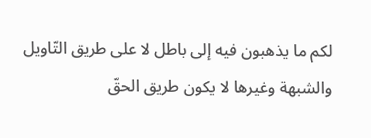لكم ما يذهبون فيه إلى باطل لا على طريق التّاويل والشبهة وغيرها لا يكون طريق الحقّ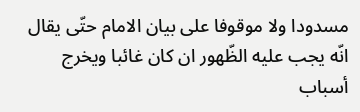مسدودا ولا موقوفا على بيان الامام حتّى يقال انّه يجب عليه الظّهور ان كان غائبا ويخرج أسباب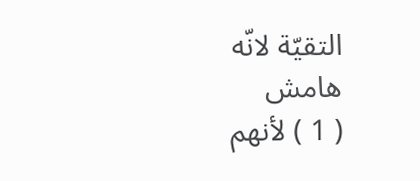التقيّة لانّه
هامش
( 1 ) لأنهم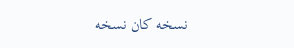نسخه كان نسخه